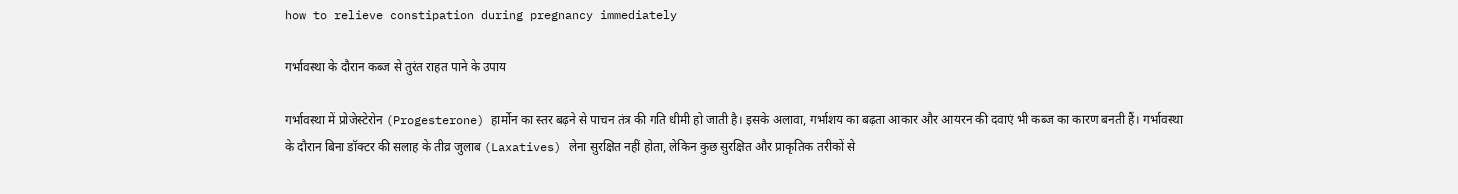how to relieve constipation during pregnancy immediately

गर्भावस्था के दौरान कब्ज से तुरंत राहत पाने के उपाय

गर्भावस्था में प्रोजेस्टेरोन (Progesterone) हार्मोन का स्तर बढ़ने से पाचन तंत्र की गति धीमी हो जाती है। इसके अलावा, गर्भाशय का बढ़ता आकार और आयरन की दवाएं भी कब्ज का कारण बनती हैं। गर्भावस्था के दौरान बिना डॉक्टर की सलाह के तीव्र जुलाब (Laxatives) लेना सुरक्षित नहीं होता, लेकिन कुछ सुरक्षित और प्राकृतिक तरीकों से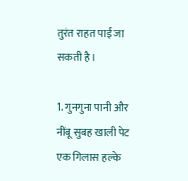तुरंत राहत पाई जा सकती है।

1. गुनगुना पानी और नींबू सुबह खाली पेट एक गिलास हल्के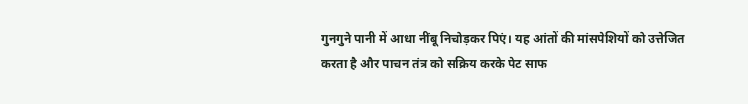गुनगुने पानी में आधा नींबू निचोड़कर पिएं। यह आंतों की मांसपेशियों को उत्तेजित करता है और पाचन तंत्र को सक्रिय करके पेट साफ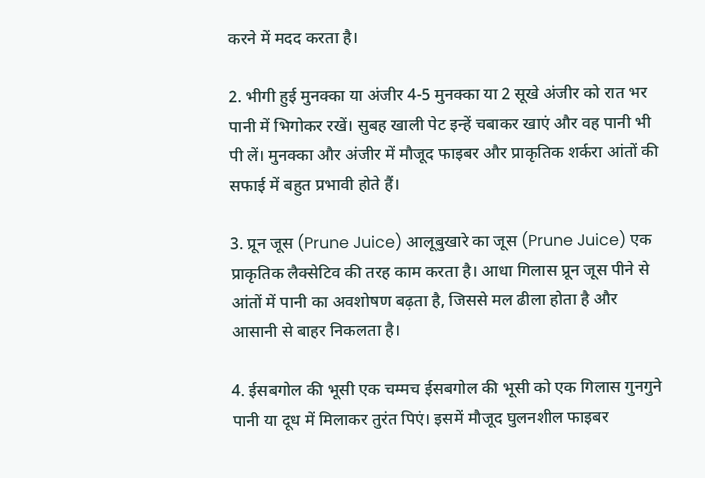करने में मदद करता है।

2. भीगी हुई मुनक्का या अंजीर 4-5 मुनक्का या 2 सूखे अंजीर को रात भर पानी में भिगोकर रखें। सुबह खाली पेट इन्हें चबाकर खाएं और वह पानी भी पी लें। मुनक्का और अंजीर में मौजूद फाइबर और प्राकृतिक शर्करा आंतों की सफाई में बहुत प्रभावी होते हैं।

3. प्रून जूस (Prune Juice) आलूबुखारे का जूस (Prune Juice) एक प्राकृतिक लैक्सेटिव की तरह काम करता है। आधा गिलास प्रून जूस पीने से आंतों में पानी का अवशोषण बढ़ता है, जिससे मल ढीला होता है और आसानी से बाहर निकलता है।

4. ईसबगोल की भूसी एक चम्मच ईसबगोल की भूसी को एक गिलास गुनगुने पानी या दूध में मिलाकर तुरंत पिएं। इसमें मौजूद घुलनशील फाइबर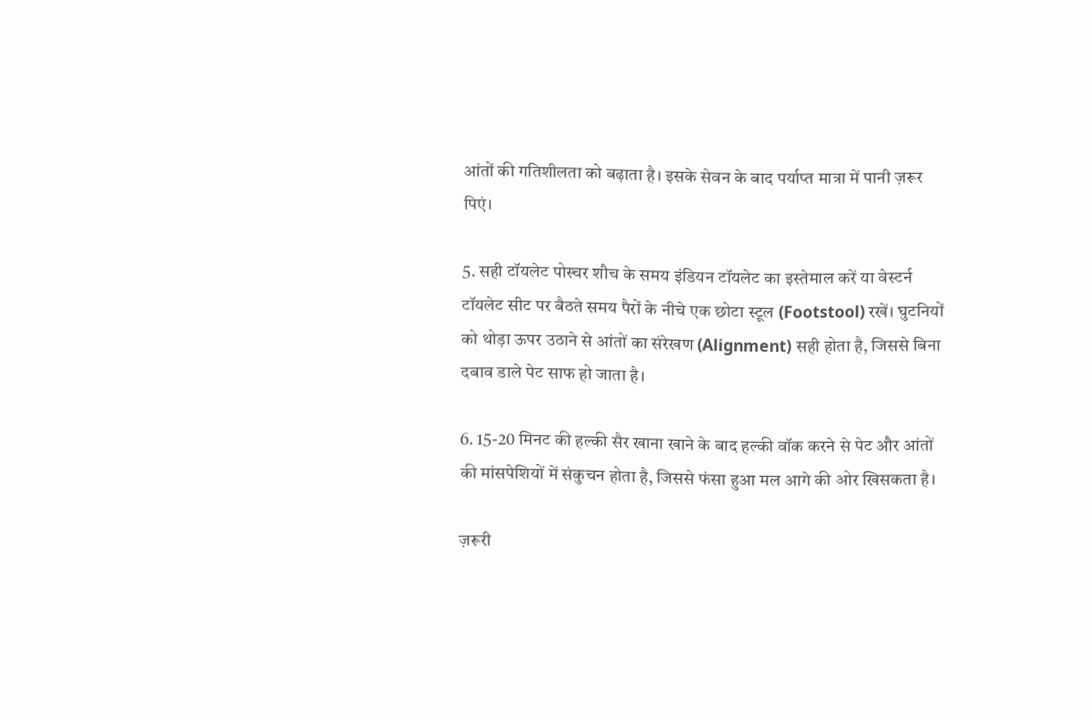आंतों की गतिशीलता को बढ़ाता है। इसके सेवन के बाद पर्याप्त मात्रा में पानी ज़रूर पिएं।

5. सही टॉयलेट पोस्चर शौच के समय इंडियन टॉयलेट का इस्तेमाल करें या वेस्टर्न टॉयलेट सीट पर बैठते समय पैरों के नीचे एक छोटा स्टूल (Footstool) रखें। घुटनियों को थोड़ा ऊपर उठाने से आंतों का संरेखण (Alignment) सही होता है, जिससे बिना दबाव डाले पेट साफ हो जाता है।

6. 15-20 मिनट की हल्की सैर खाना खाने के बाद हल्की वॉक करने से पेट और आंतों की मांसपेशियों में संकुचन होता है, जिससे फंसा हुआ मल आगे की ओर खिसकता है।

ज़रूरी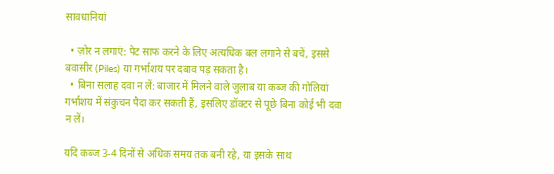सावधानियां

  • ज़ोर न लगाएं: पेट साफ करने के लिए अत्यधिक बल लगाने से बचें, इससे बवासीर (Piles) या गर्भाशय पर दबाव पड़ सकता है।
  • बिना सलाह दवा न लें: बाजार में मिलने वाले जुलाब या कब्ज की गोलियां गर्भाशय में संकुचन पैदा कर सकती हैं, इसलिए डॉक्टर से पूछे बिना कोई भी दवा न लें।

यदि कब्ज 3-4 दिनों से अधिक समय तक बनी रहे, या इसके साथ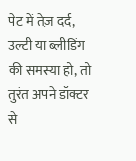पेट में तेज़ दर्द, उल्टी या ब्लीडिंग की समस्या हो, तो तुरंत अपने डॉक्टर से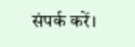संपर्क करें।